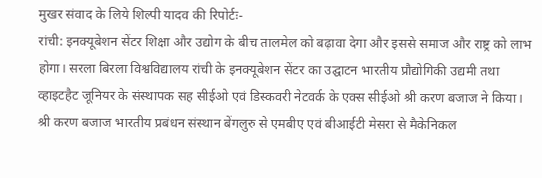मुखर संवाद के लिये शिल्पी यादव की रिपोर्टः-
रांची: इनक्यूबेशन सेंटर शिक्षा और उद्योग के बीच तालमेल को बढ़ावा देगा और इससे समाज और राष्ट्र को लाभ होगा। सरला बिरला विश्वविद्यालय रांची के इनक्यूबेशन सेंटर का उद्घाटन भारतीय प्रौद्योगिकी उद्यमी तथा व्हाइटहैट जूनियर के संस्थापक सह सीईओ एवं डिस्कवरी नेटवर्क के एक्स सीईओ श्री करण बजाज ने किया। श्री करण बजाज भारतीय प्रबंधन संस्थान बेंगलुरु से एमबीए एवं बीआईटी मेसरा से मैकेनिकल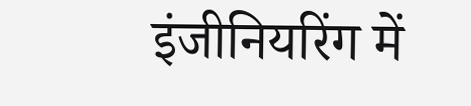इंजीनियरिंग में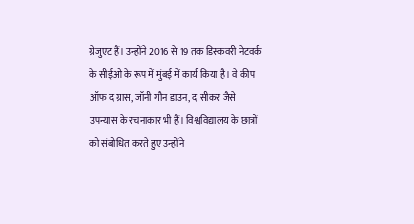ग्रेजुएट हैं। उन्होंने 2016 से 19 तक डिस्कवरी नेटवर्क के सीईओ के रूप में मुंबई में कार्य किया है। वे कीप ऑफ द ग्रास, जॉनी गौन डाउन, द सीकर जैसे उपन्यास के रचनाकार भी हैं। विश्वविद्यालय के छात्रों को संबोधित करते हुए उन्होंने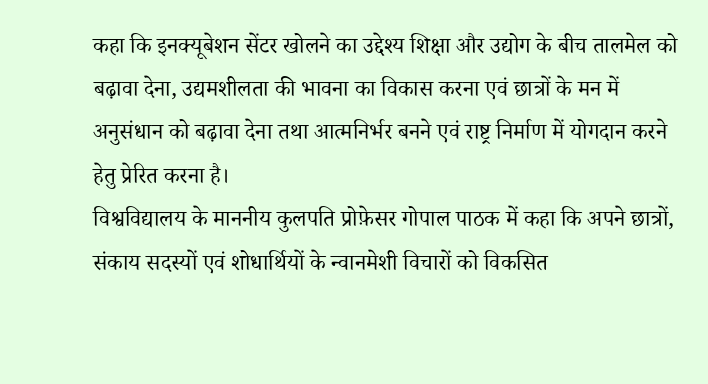कहा कि इनक्यूबेशन सेंटर खोलने का उद्देश्य शिक्षा और उद्योग के बीच तालमेल को बढ़ावा देना, उद्यमशीलता की भावना का विकास करना एवं छात्रों के मन में अनुसंधान को बढ़ावा देना तथा आत्मनिर्भर बनने एवं राष्ट्र निर्माण में योगदान करने हेतु प्रेरित करना है।
विश्वविद्यालय के माननीय कुलपति प्रोफ़ेसर गोपाल पाठक में कहा कि अपने छात्रों, संकाय सदस्यों एवं शोधार्थियों के न्वानमेशी विचारों को विकसित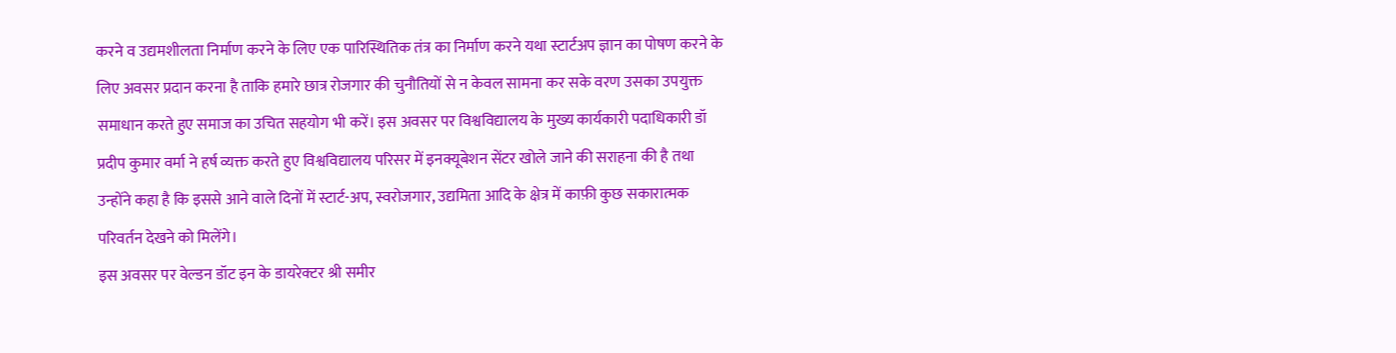करने व उद्यमशीलता निर्माण करने के लिए एक पारिस्थितिक तंत्र का निर्माण करने यथा स्टार्टअप ज्ञान का पोषण करने के लिए अवसर प्रदान करना है ताकि हमारे छात्र रोजगार की चुनौतियों से न केवल सामना कर सके वरण उसका उपयुक्त समाधान करते हुए समाज का उचित सहयोग भी करें। इस अवसर पर विश्वविद्यालय के मुख्य कार्यकारी पदाधिकारी डॉ प्रदीप कुमार वर्मा ने हर्ष व्यक्त करते हुए विश्वविद्यालय परिसर में इनक्यूबेशन सेंटर खोले जाने की सराहना की है तथा उन्होंने कहा है कि इससे आने वाले दिनों में स्टार्ट-अप, स्वरोजगार, उद्यमिता आदि के क्षेत्र में काफ़ी कुछ सकारात्मक परिवर्तन देखने को मिलेंगे।
इस अवसर पर वेल्डन डॉट इन के डायरेक्टर श्री समीर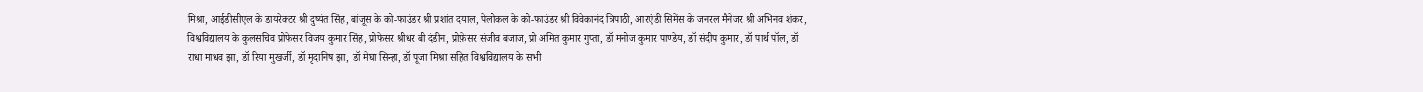मिश्रा, आईडीसीएल के डायरेक्टर श्री दुष्यंत सिंह, बांजूस के को-फाउंडर श्री प्रशांत दयाल, पेलोकल के को-फाउंडर श्री विवेकानंद त्रिपाठी, आरएंडी सिमेंस के जनरल मैनेजर श्री अभिनव शंकर, विश्वविद्यालय के कुलसचिव प्रोफेसर विजय कुमार सिंह, प्रोफेसर श्रीधर बी दंडीन, प्रोफ़ेसर संजीव बजाज, प्रो अमित कुमार गुप्ता, डॉ मनोज कुमार पाण्डेय, डॉ संदीप कुमार, डॉ पार्थ पॉल, डॉ राधा माधव झा, डॉ रिया मुखर्जी, डॉ मृदानिष झा, डॉ मेघा सिन्हा, डॉ पूजा मिश्रा सहित विश्वविद्यालय के सभी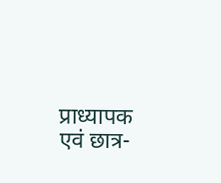प्राध्यापक एवं छात्र-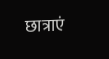छात्राएं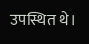उपस्थित थे।